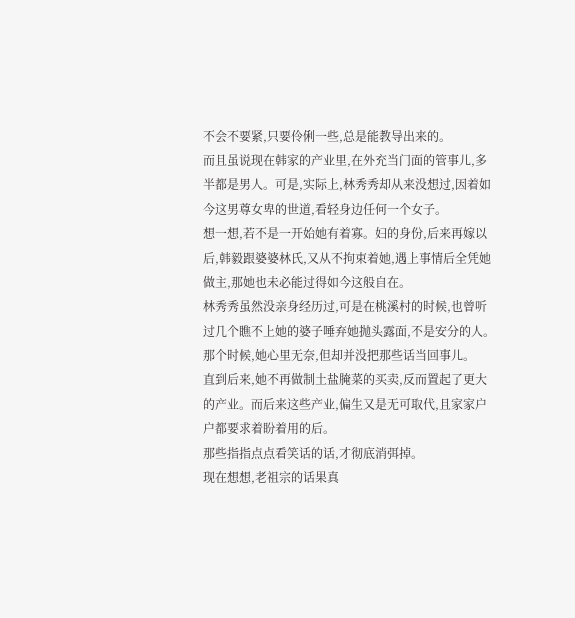不会不要紧,只要伶俐一些,总是能教导出来的。
而且虽说现在韩家的产业里,在外充当门面的管事儿,多半都是男人。可是,实际上,林秀秀却从来没想过,因着如今这男尊女卑的世道,看轻身边任何一个女子。
想一想,若不是一开始她有着寡。妇的身份,后来再嫁以后,韩毅跟婆婆林氏,又从不拘束着她,遇上事情后全凭她做主,那她也未必能过得如今这般自在。
林秀秀虽然没亲身经历过,可是在桃溪村的时候,也曾听过几个瞧不上她的婆子唾弃她抛头露面,不是安分的人。
那个时候,她心里无奈,但却并没把那些话当回事儿。
直到后来,她不再做制土盐腌菜的买卖,反而置起了更大的产业。而后来这些产业,偏生又是无可取代,且家家户户都要求着盼着用的后。
那些指指点点看笑话的话,才彻底消弭掉。
现在想想,老祖宗的话果真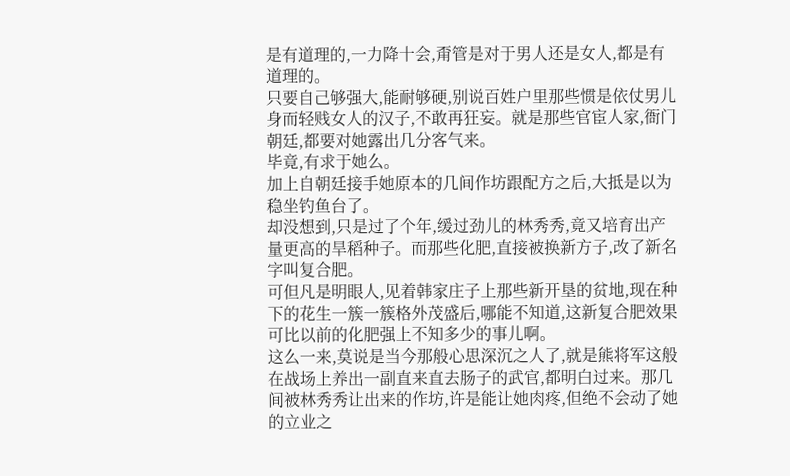是有道理的,一力降十会,甭管是对于男人还是女人,都是有道理的。
只要自己够强大,能耐够硬,别说百姓户里那些惯是依仗男儿身而轻贱女人的汉子,不敢再狂妄。就是那些官宦人家,衙门朝廷,都要对她露出几分客气来。
毕竟,有求于她么。
加上自朝廷接手她原本的几间作坊跟配方之后,大抵是以为稳坐钓鱼台了。
却没想到,只是过了个年,缓过劲儿的林秀秀,竟又培育出产量更高的旱稻种子。而那些化肥,直接被换新方子,改了新名字叫复合肥。
可但凡是明眼人,见着韩家庄子上那些新开垦的贫地,现在种下的花生一簇一簇格外茂盛后,哪能不知道,这新复合肥效果可比以前的化肥强上不知多少的事儿啊。
这么一来,莫说是当今那般心思深沉之人了,就是熊将军这般在战场上养出一副直来直去肠子的武官,都明白过来。那几间被林秀秀让出来的作坊,许是能让她肉疼,但绝不会动了她的立业之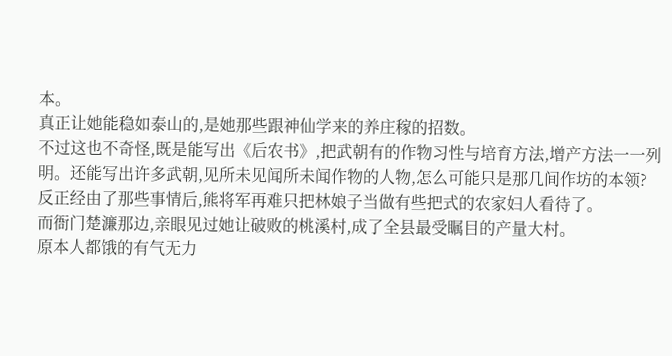本。
真正让她能稳如泰山的,是她那些跟神仙学来的养庄稼的招数。
不过这也不奇怪,既是能写出《后农书》,把武朝有的作物习性与培育方法,增产方法一一列明。还能写出许多武朝,见所未见闻所未闻作物的人物,怎么可能只是那几间作坊的本领?
反正经由了那些事情后,熊将军再难只把林娘子当做有些把式的农家妇人看待了。
而衙门楚濂那边,亲眼见过她让破败的桃溪村,成了全县最受瞩目的产量大村。
原本人都饿的有气无力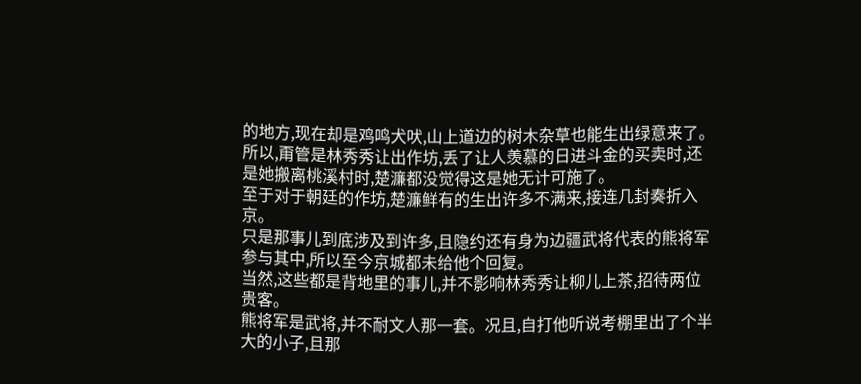的地方,现在却是鸡鸣犬吠,山上道边的树木杂草也能生出绿意来了。
所以,甭管是林秀秀让出作坊,丢了让人羡慕的日进斗金的买卖时,还是她搬离桃溪村时,楚濂都没觉得这是她无计可施了。
至于对于朝廷的作坊,楚濂鲜有的生出许多不满来,接连几封奏折入京。
只是那事儿到底涉及到许多,且隐约还有身为边疆武将代表的熊将军参与其中,所以至今京城都未给他个回复。
当然,这些都是背地里的事儿,并不影响林秀秀让柳儿上茶,招待两位贵客。
熊将军是武将,并不耐文人那一套。况且,自打他听说考棚里出了个半大的小子,且那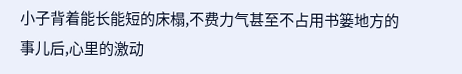小子背着能长能短的床榻,不费力气甚至不占用书篓地方的事儿后,心里的激动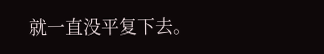就一直没平复下去。